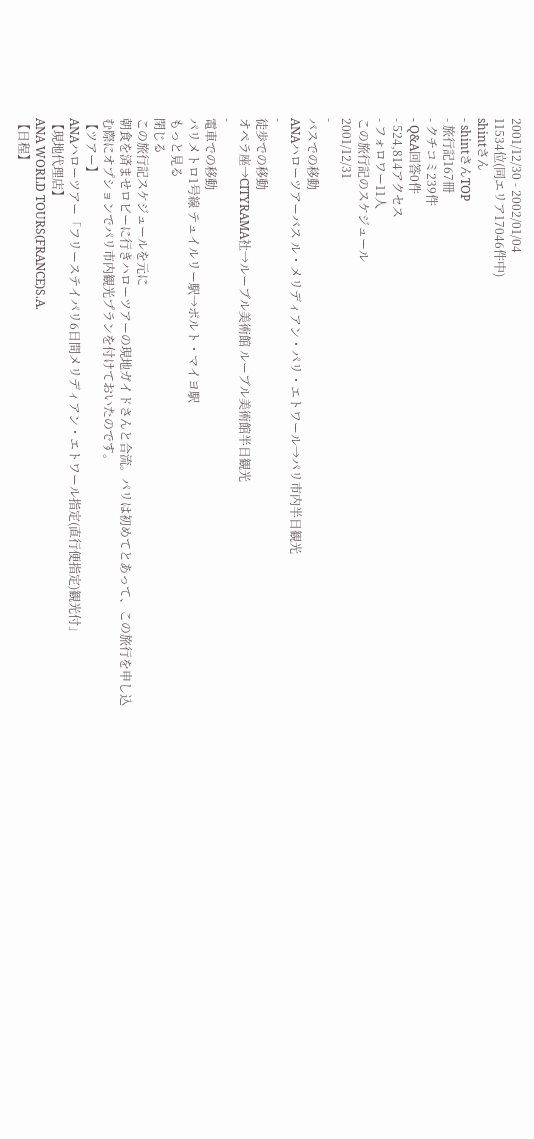2001/12/30 - 2002/01/04
11534位(同エリア17046件中)
shintさん
- shintさんTOP
- 旅行記167冊
- クチコミ239件
- Q&A回答0件
- 524,814アクセス
- フォロワー11人
この旅行記のスケジュール
2001/12/31
-
バスでの移動
ANAハローツアーバス ル・メリディアン・パリ・エトワール→パリ市内半日観光
-
徒歩での移動
オペラ座→CITYRAMA社→ルーブル美術館 ルーブル美術館半日観光
-
電車での移動
パリメトロ1号線 テュイルリー駅→ポルト・マイヨ駅
もっと見る
閉じる
この旅行記スケジュールを元に
朝食を済ませロビーに行きハローツアーの現地ガイドさんと合流。パリは初めてとあって、この旅行を申し込む際にオプションでパリ市内観光プランを付けておいたのです。
【ツアー】
ANAハローツアー「フリーステイパリ6日間メリディアン・エトワール指定(直行便指定)観光付」
【現地代理店】
ANA WORLD TOURS(FRANCE)S.A.
【日程】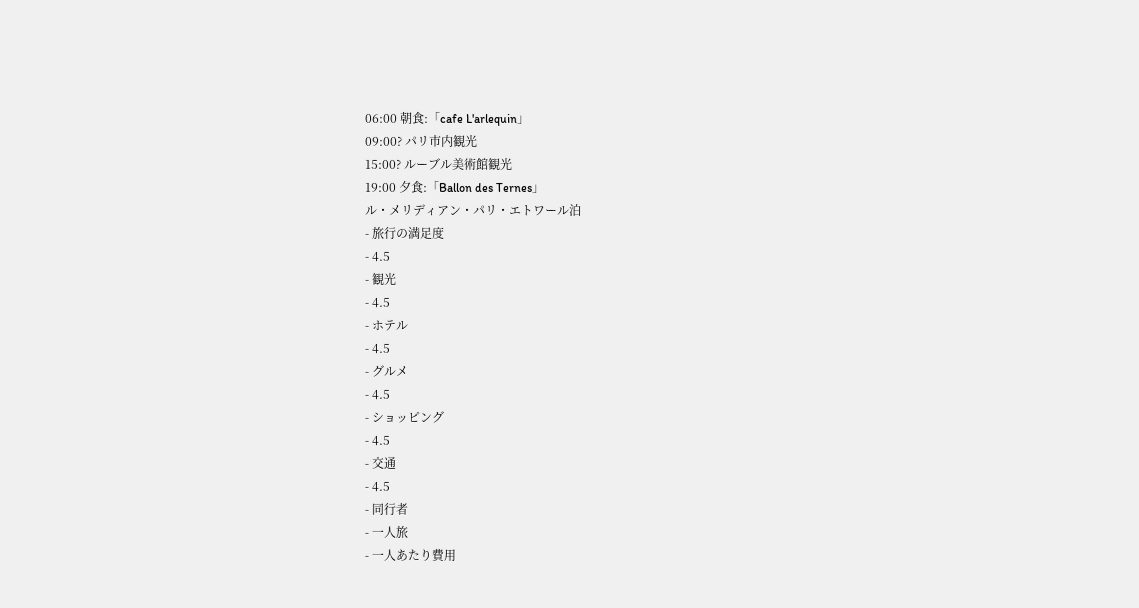06:00 朝食:「cafe L'arlequin」
09:00? パリ市内観光
15:00? ルーブル美術館観光
19:00 夕食:「Ballon des Ternes」
ル・メリディアン・パリ・エトワール泊
- 旅行の満足度
- 4.5
- 観光
- 4.5
- ホテル
- 4.5
- グルメ
- 4.5
- ショッピング
- 4.5
- 交通
- 4.5
- 同行者
- 一人旅
- 一人あたり費用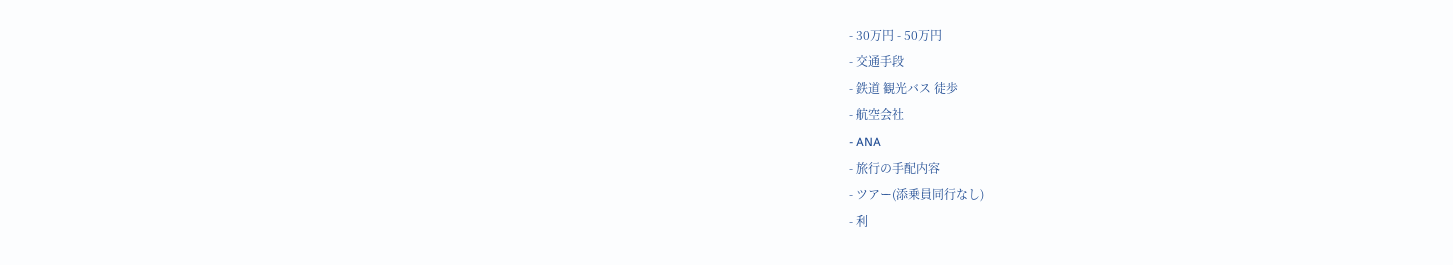- 30万円 - 50万円
- 交通手段
- 鉄道 観光バス 徒歩
- 航空会社
- ANA
- 旅行の手配内容
- ツアー(添乗員同行なし)
- 利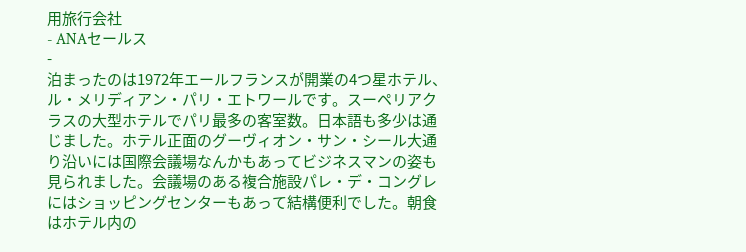用旅行会社
- ANAセールス
-
泊まったのは1972年エールフランスが開業の4つ星ホテル、ル・メリディアン・パリ・エトワールです。スーペリアクラスの大型ホテルでパリ最多の客室数。日本語も多少は通じました。ホテル正面のグーヴィオン・サン・シール大通り沿いには国際会議場なんかもあってビジネスマンの姿も見られました。会議場のある複合施設パレ・デ・コングレにはショッピングセンターもあって結構便利でした。朝食はホテル内の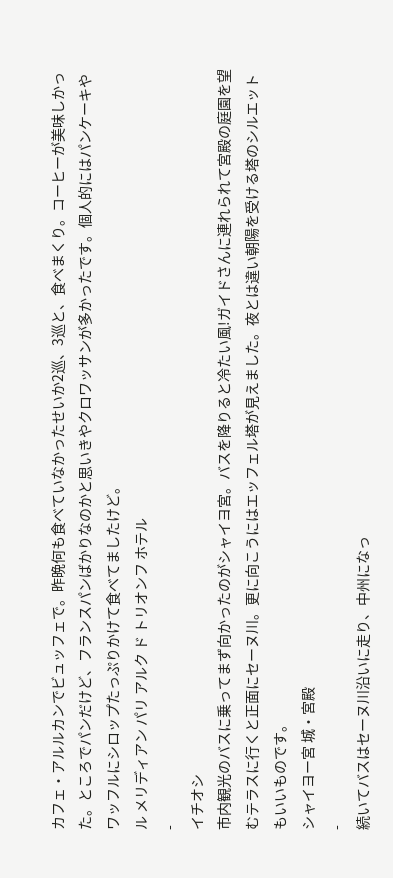カフェ・アルルカンでビュッフェで。昨晩何も食べていなかったせいか2巡、3巡と、食べまくり。コーヒーが美味しかった。ところでパンだけど、フランスパンばかりなのかと思いきやクロワッサンが多かったです。個人的にはパンケーキやワッフルにシロップたっぷりかけて食べてましたけど。
ル メリディアン パリ アルク ド トリオンフ ホテル
-
イチオシ
市内観光のバスに乗ってまず向かったのがシャイヨ宮。バスを降りると冷たい風!ガイドさんに連れられて宮殿の庭園を望むテラスに行くと正面にセーヌ川。更に向こうにはエッフェル塔が見えました。夜とは違い朝陽を受ける塔のシルエットもいいものです。
シャイヨー宮 城・宮殿
-
続いてバスはセーヌ川沿いに走り、中州になっ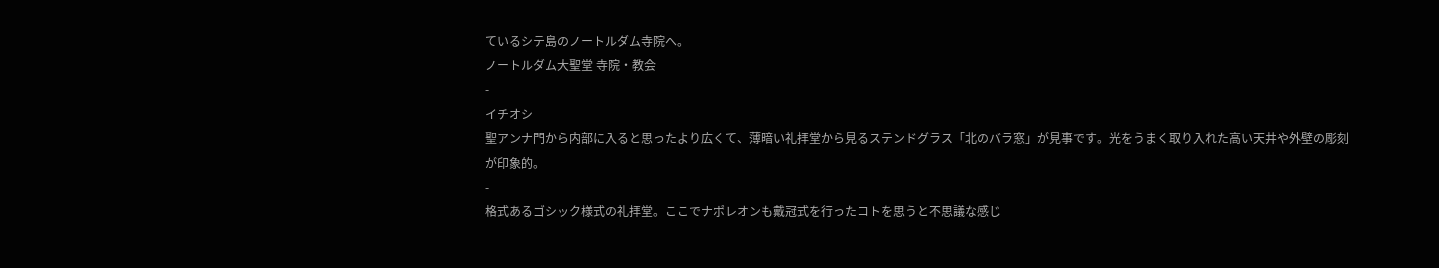ているシテ島のノートルダム寺院へ。
ノートルダム大聖堂 寺院・教会
-
イチオシ
聖アンナ門から内部に入ると思ったより広くて、薄暗い礼拝堂から見るステンドグラス「北のバラ窓」が見事です。光をうまく取り入れた高い天井や外壁の彫刻が印象的。
-
格式あるゴシック様式の礼拝堂。ここでナポレオンも戴冠式を行ったコトを思うと不思議な感じ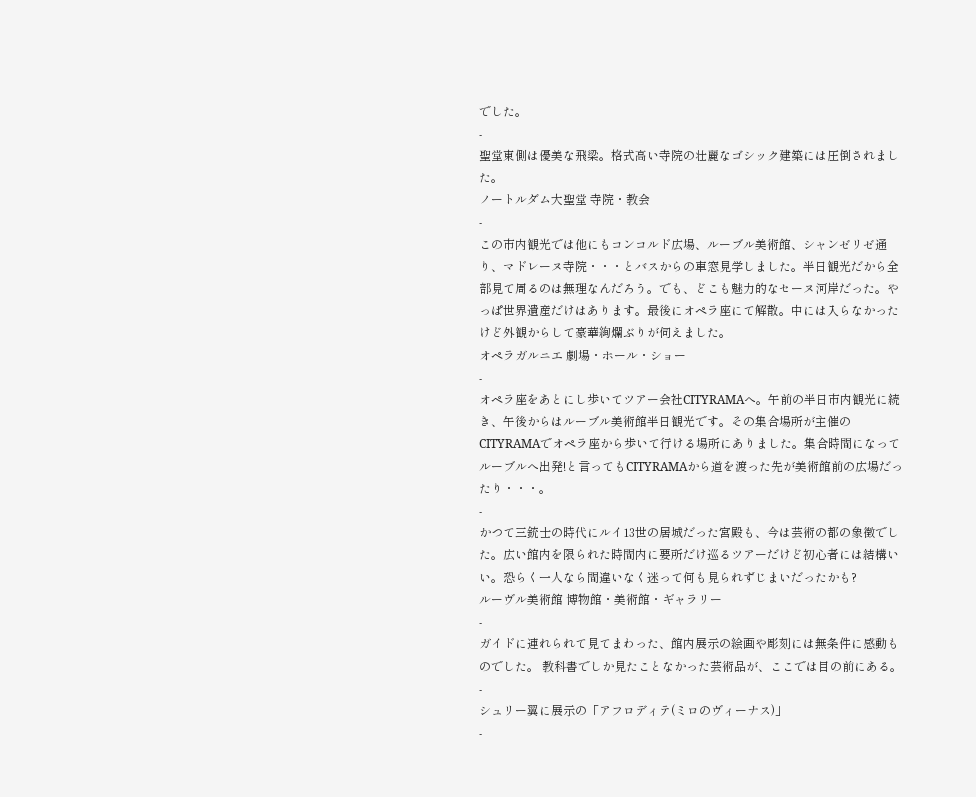でした。
-
聖堂東側は優美な飛梁。格式高い寺院の壮麗なゴシック建築には圧倒されました。
ノートルダム大聖堂 寺院・教会
-
この市内観光では他にもコンコルド広場、ルーブル美術館、シャンゼリゼ通り、マドレーヌ寺院・・・とバスからの車窓見学しました。半日観光だから全部見て周るのは無理なんだろう。でも、どこも魅力的なセーヌ河岸だった。やっぱ世界遺産だけはあります。最後にオペラ座にて解散。中には入らなかったけど外観からして豪華絢爛ぶりが伺えました。
オペラガルニエ 劇場・ホール・ショー
-
オペラ座をあとにし歩いてツアー会社CITYRAMAへ。午前の半日市内観光に続き、午後からはルーブル美術館半日観光です。その集合場所が主催のCITYRAMAでオペラ座から歩いて行ける場所にありました。集合時間になってルーブルへ出発!と言ってもCITYRAMAから道を渡った先が美術館前の広場だったり・・・。
-
かつて三銃士の時代にルイ13世の居城だった宮殿も、今は芸術の都の象徴でした。広い館内を限られた時間内に要所だけ巡るツアーだけど初心者には結構いい。恐らく一人なら間違いなく迷って何も見られずじまいだったかも?
ルーヴル美術館 博物館・美術館・ギャラリー
-
ガイドに連れられて見てまわった、館内展示の絵画や彫刻には無条件に感動ものでした。 教科書でしか見たことなかった芸術品が、ここでは目の前にある。
-
シュリー翼に展示の「アフロディテ(ミロのヴィーナス)」
-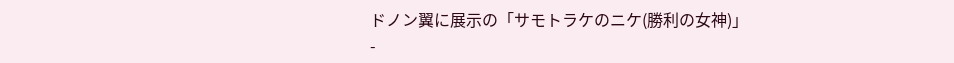ドノン翼に展示の「サモトラケのニケ(勝利の女神)」
-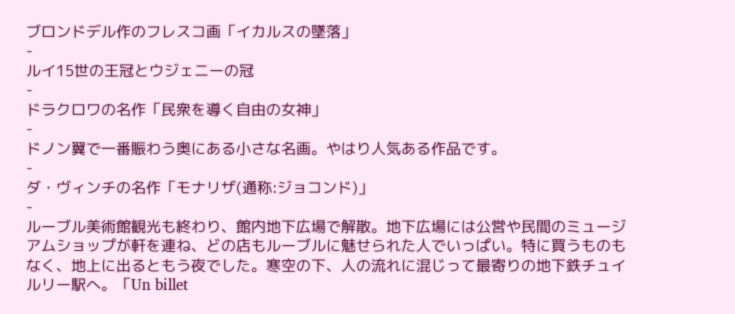ブロンドデル作のフレスコ画「イカルスの墜落」
-
ルイ15世の王冠とウジェニーの冠
-
ドラクロワの名作「民衆を導く自由の女神」
-
ドノン翼で一番賑わう奥にある小さな名画。やはり人気ある作品です。
-
ダ・ヴィンチの名作「モナリザ(通称:ジョコンド)」
-
ルーブル美術館観光も終わり、館内地下広場で解散。地下広場には公営や民間のミュージアムショップが軒を連ね、どの店もルーブルに魅せられた人でいっぱい。特に買うものもなく、地上に出るともう夜でした。寒空の下、人の流れに混じって最寄りの地下鉄チュイルリー駅へ。「Un billet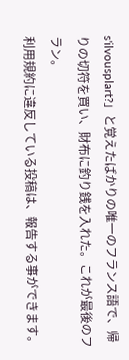s'ilvousplart?」と覚えたばかりの唯一のフランス語で、帰りの切符を買い、財布に釣り銭を入れた。これが最後のフラン。
利用規約に違反している投稿は、報告する事ができます。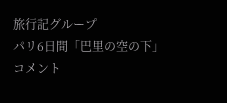旅行記グループ
パリ6日間「巴里の空の下」
コメント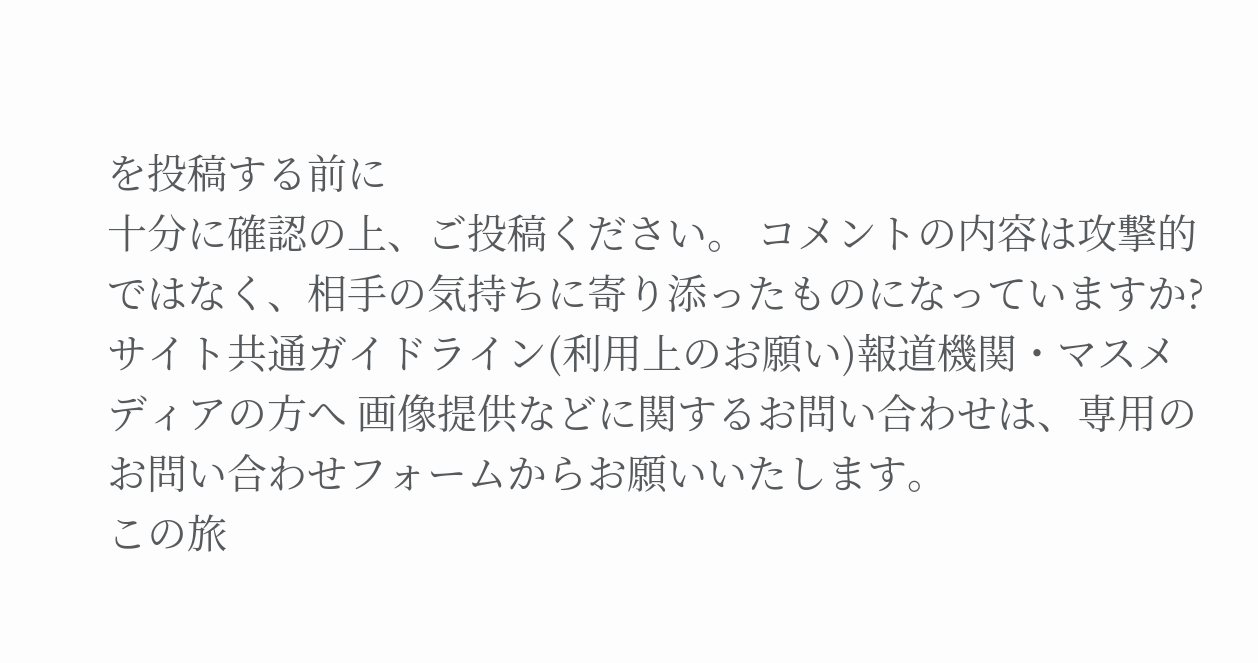を投稿する前に
十分に確認の上、ご投稿ください。 コメントの内容は攻撃的ではなく、相手の気持ちに寄り添ったものになっていますか?
サイト共通ガイドライン(利用上のお願い)報道機関・マスメディアの方へ 画像提供などに関するお問い合わせは、専用のお問い合わせフォームからお願いいたします。
この旅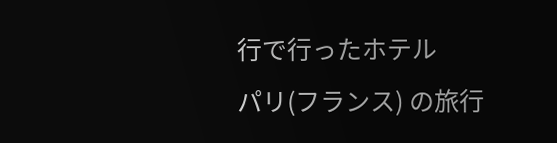行で行ったホテル
パリ(フランス) の旅行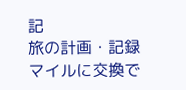記
旅の計画・記録
マイルに交換で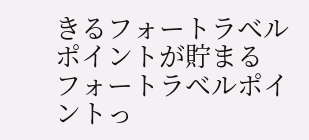きるフォートラベルポイントが貯まる
フォートラベルポイントっ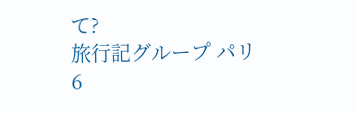て?
旅行記グループ パリ6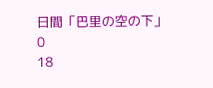日間「巴里の空の下」
0
18